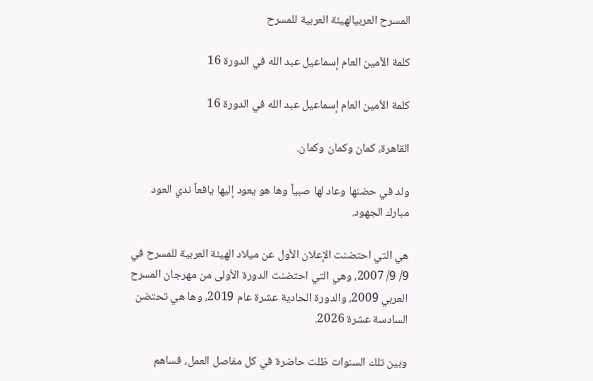المسرح العربيالهيئة العربية للمسرح

كلمة الأمين العام إسماعيل عبد الله في الدورة 16

كلمة الأمين العام إسماعيل عبد الله في الدورة 16

القاهرة، كمان وكمان وكمان.

ولد في حضنها وعاد لها صبياً وها هو يعود إليها يافعاً ندي العود مبارك الجهود.

هي التي احتضنت الإعلان الأول عن ميلاد الهيئة العربية للمسرح في 9/ 9/ 2007، وهي التي احتضنت الدورة الأولى من مهرجان المسرح العربي 2009، والدورة الحادية عشرة عام 2019، وها هي تحتضن السادسة عشرة 2026.

وبين تلك السنوات ظلت حاضرة في كل مفاصل العمل، فساهم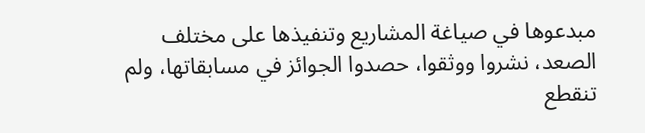مبدعوها في صياغة المشاريع وتنفيذها على مختلف الصعد، نشروا ووثقوا، حصدوا الجوائز في مسابقاتها، ولم تنقطع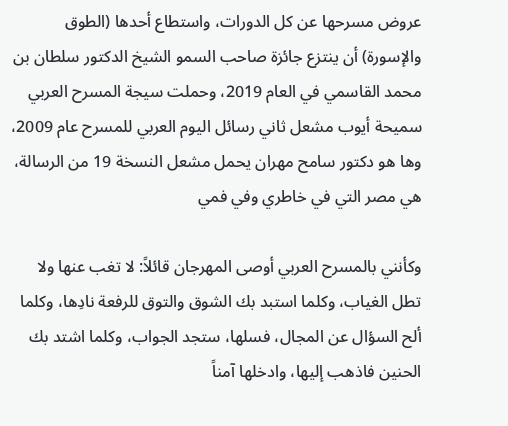عروض مسرحها عن كل الدورات، واستطاع أحدها (الطوق والإسورة) أن ينتزع جائزة صاحب السمو الشيخ الدكتور سلطان بن محمد القاسمي في العام 2019، وحملت سيجة المسرح العربي سميحة أيوب مشعل ثاني رسائل اليوم العربي للمسرح عام 2009، وها هو دكتور سامح مهران يحمل مشعل النسخة 19 من الرسالة، هي مصر التي في خاطري وفي فمي

وكأنني بالمسرح العربي أوصى المهرجان قائلاً: لا تغب عنها ولا تطل الغياب، وكلما استبد بك الشوق والتوق للرفعة نادِها، وكلما ألح السؤال عن المجال، فسلها، ستجد الجواب، وكلما اشتد بك الحنين فاذهب إليها، وادخلها آمناً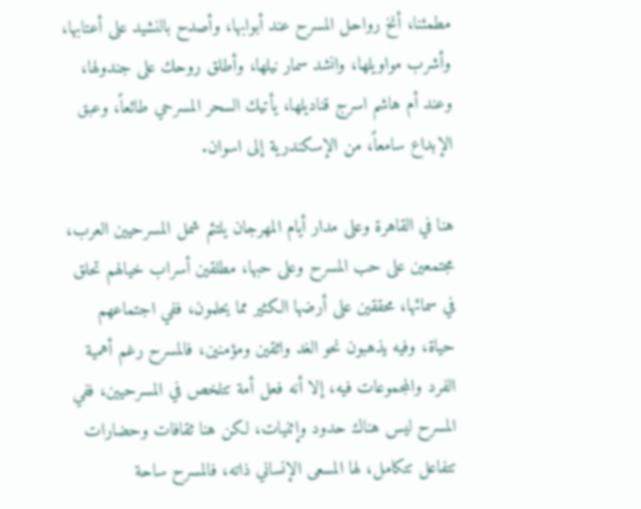مطمئنا، أنخ رواحل المسرح عند أبوابها، وأصدح بالنشيد على أعتابها، وأشرب مواويلها، وانشد سمار نيلها، وأطلق روحك على جندولها، وعند أم هاشم اسرج قناديلها، يأتيك السحر المسرحي طائعاً، وعبق الإبداع سامعاً، من الإسكندرية إلى اسوان.

هنا في القاهرة وعلى مدار أيام المهرجان يلتئم شمل المسرحيين العرب، مجتمعين على حب المسرح وعلى حبها، مطلقين أسراب خيالهم تحلق في سمائها، محققين على أرضها الكثير مما يحلمون، ففي اجتماعهم حياة، وفيه يذهبون نحو الغد واثقين ومؤمنين، فالمسرح رغم أهمية الفرد والمجموعات فيه، إلا أنه فعل أمة تتلخص في المسرحيين، ففي المسرح ليس هناك حدود وإثنيات، لكن هنا ثقافات وحضارات تتفاعل تتكامل، لها المسعى الإنساني ذاته، فالمسرح ساحة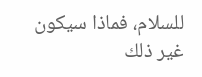للسلام، فماذا سيكون غير ذلك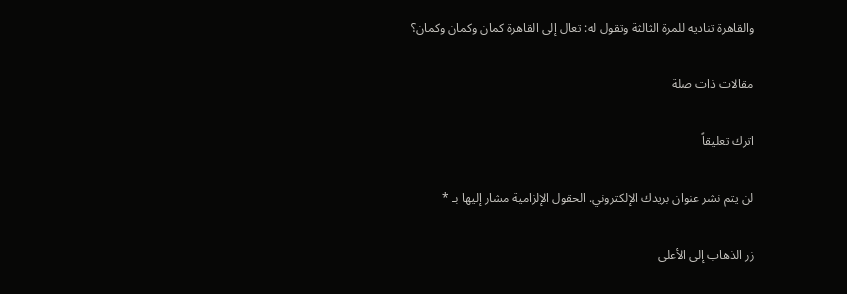والقاهرة تناديه للمرة الثالثة وتقول له: تعال إلى القاهرة كمان وكمان وكمان؟

مقالات ذات صلة

اترك تعليقاً

لن يتم نشر عنوان بريدك الإلكتروني. الحقول الإلزامية مشار إليها بـ *

زر الذهاب إلى الأعلى